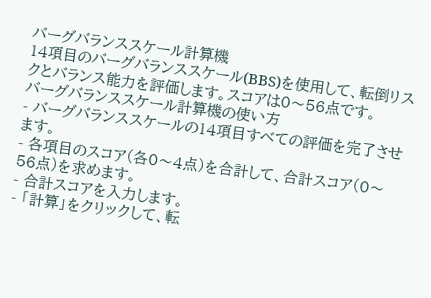バーグバランススケール計算機
14項目のバーグバランススケール(BBS)を使用して、転倒リスクとバランス能力を評価します。スコアは0〜56点です。
バーグバランススケール計算機の使い方
- バーグバランススケールの14項目すべての評価を完了させます。
- 各項目のスコア(各0〜4点)を合計して、合計スコア(0〜56点)を求めます。
- 合計スコアを入力します。
- 「計算」をクリックして、転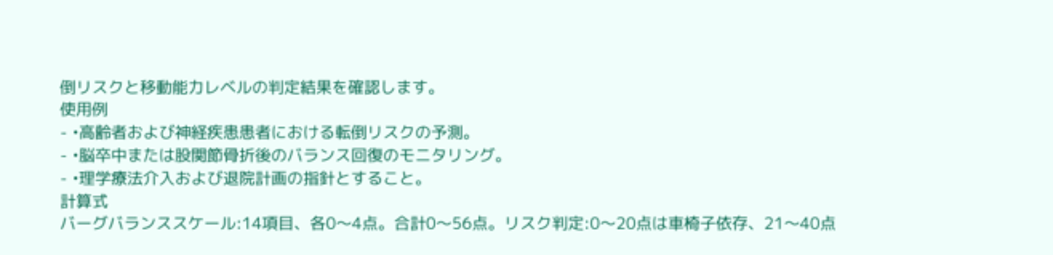倒リスクと移動能力レベルの判定結果を確認します。
使用例
- •高齢者および神経疾患患者における転倒リスクの予測。
- •脳卒中または股関節骨折後のバランス回復のモニタリング。
- •理学療法介入および退院計画の指針とすること。
計算式
バーグバランススケール:14項目、各0〜4点。合計0〜56点。リスク判定:0〜20点は車椅子依存、21〜40点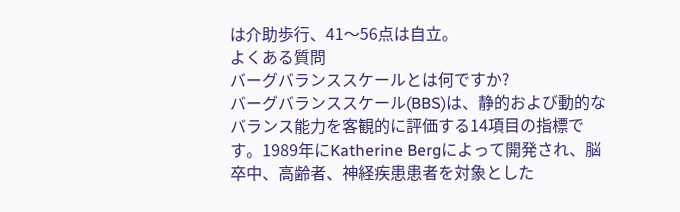は介助歩行、41〜56点は自立。
よくある質問
バーグバランススケールとは何ですか?
バーグバランススケール(BBS)は、静的および動的なバランス能力を客観的に評価する14項目の指標です。1989年にKatherine Bergによって開発され、脳卒中、高齢者、神経疾患患者を対象とした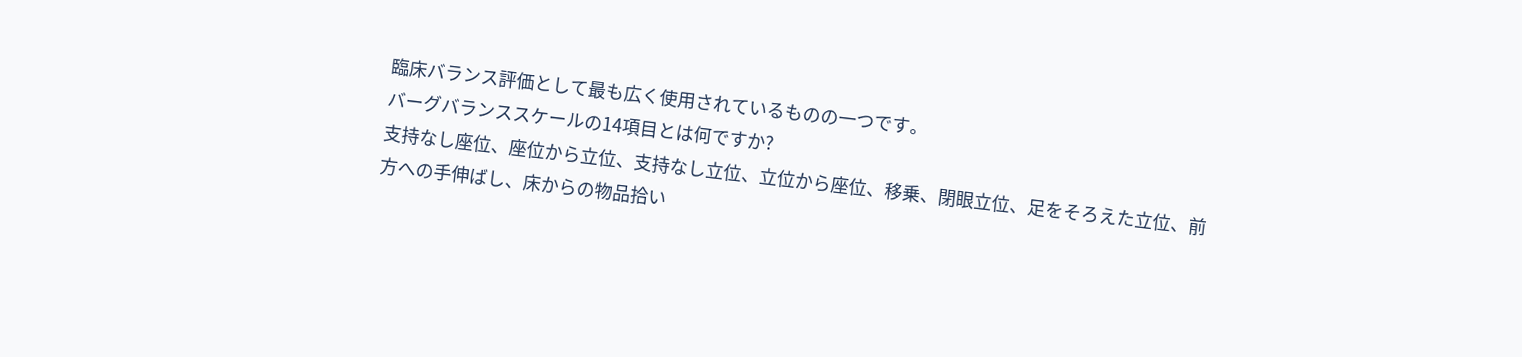臨床バランス評価として最も広く使用されているものの一つです。
バーグバランススケールの14項目とは何ですか?
支持なし座位、座位から立位、支持なし立位、立位から座位、移乗、閉眼立位、足をそろえた立位、前方への手伸ばし、床からの物品拾い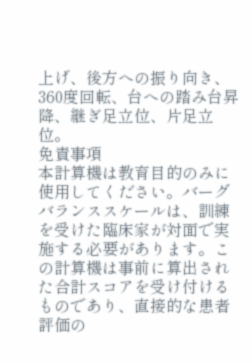上げ、後方への振り向き、360度回転、台への踏み台昇降、継ぎ足立位、片足立位。
免責事項
本計算機は教育目的のみに使用してください。バーグバランススケールは、訓練を受けた臨床家が対面で実施する必要があります。この計算機は事前に算出された合計スコアを受け付けるものであり、直接的な患者評価の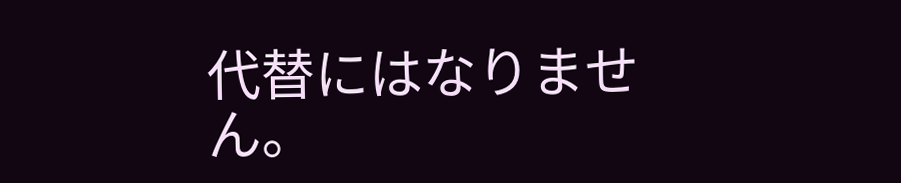代替にはなりません。